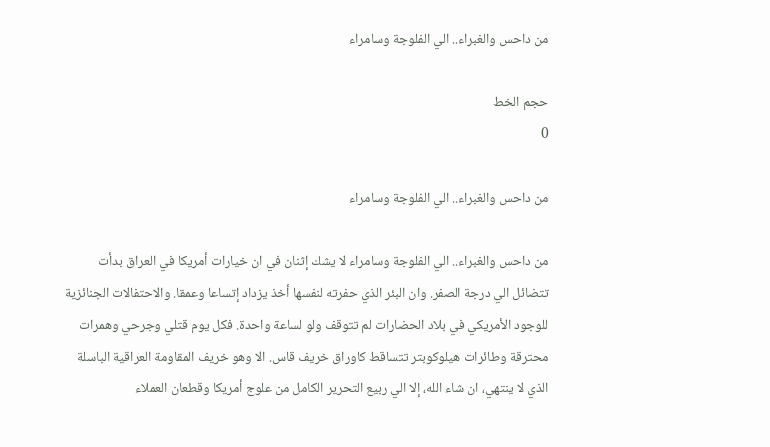من داحس والغبراء.. الي الفلوجة وسامراء

حجم الخط
0

من داحس والغبراء.. الي الفلوجة وسامراء

من داحس والغبراء.. الي الفلوجة وسامراء لا يشك إثنان في ان خيارات أمريكا في العراق بدأت تتضائل الي درجة الصفر. وان البئر الذي حفرته لنفسها أخذ يزداد إتساعا وعمقا. والاحتفالات الجنائزية للوجود الأمريكي في بلاد الحضارات لم تتوقف ولو لساعة واحدة. فكل يوم قتلي وجرحي وهمرات محترقة وطائرات هيلوكوبتر تتساقط كاوراق خريف قاس. الا وهو خريف المقاومة العراقية الباسلة الذي لا ينتهي، ان شاء الله، إلا الي ربيع التحرير الكامل من علوج أمريكا وقطعان العملاء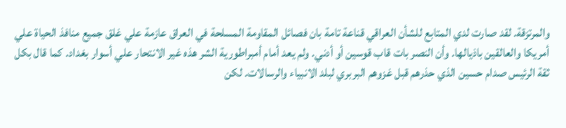والمرتزقة. لقد صارت لدي المتابع للشأن العراقي قناعة تامة بان فصائل المقاومة المسلحة في العراق عازمة علي غلق جميع منافذ الحياة علي أمريكا والعالقين باذيالها. وأن النصر بات قاب قوسين أو أدني. ولم يعد أمام أمبراطورية الشر هذه غير الانتحار علي أسوار بغداد. كما قال بكل ثقة الرئيس صدام حسين الذي حذرهم قبل غزوهم البربري لبلد الانبياء والرسالات. لكن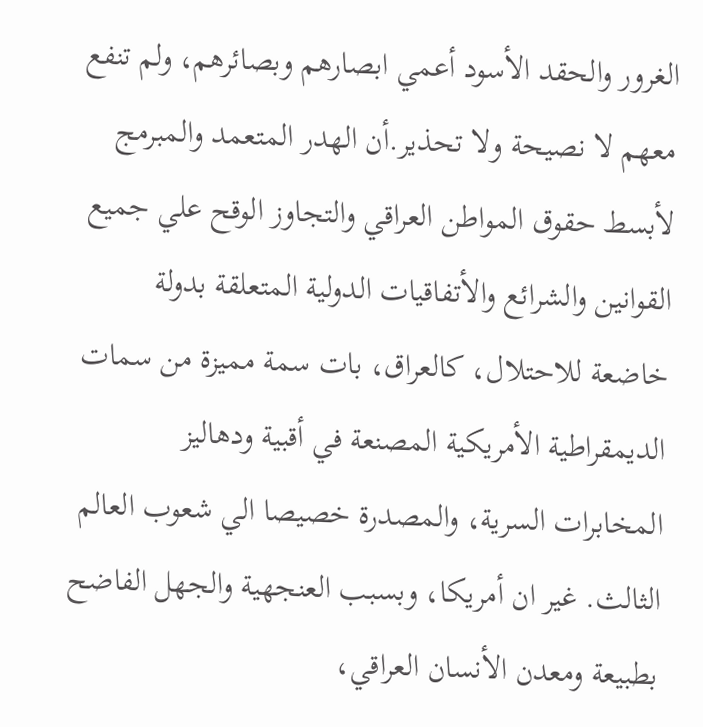الغرور والحقد الأسود أعمي ابصارهم وبصائرهم، ولم تنفع معهم لا نصيحة ولا تحذير.أن الهدر المتعمد والمبرمج لأبسط حقوق المواطن العراقي والتجاوز الوقح علي جميع القوانين والشرائع والأتفاقيات الدولية المتعلقة بدولة خاضعة للاحتلال، كالعراق، بات سمة مميزة من سمات الديمقراطية الأمريكية المصنعة في أقبية ودهاليز المخابرات السرية، والمصدرة خصيصا الي شعوب العالم الثالث. غير ان أمريكا، وبسبب العنجهية والجهل الفاضح بطبيعة ومعدن الأنسان العراقي،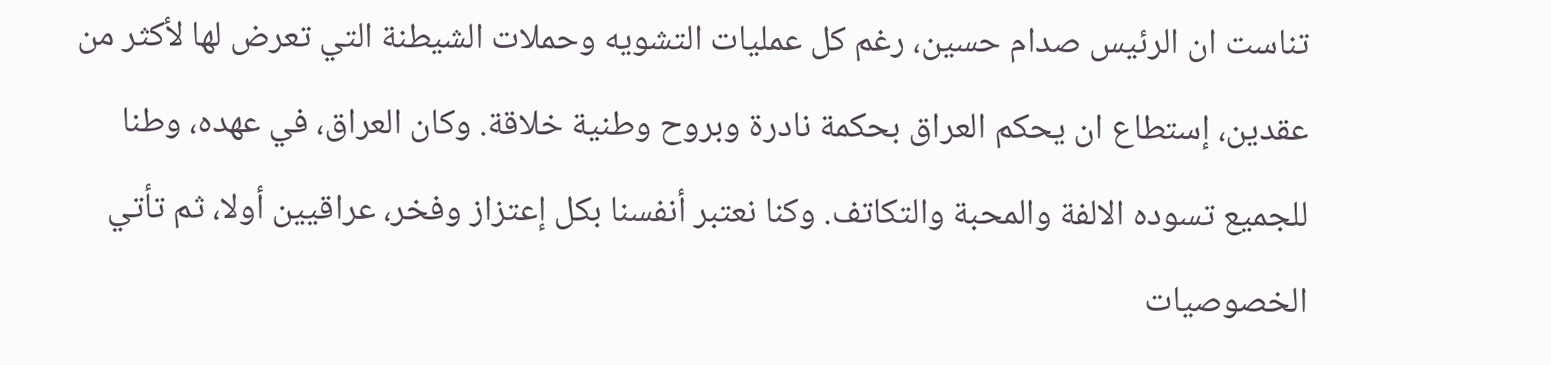تناست ان الرئيس صدام حسين، رغم كل عمليات التشويه وحملات الشيطنة التي تعرض لها لأكثر من عقدين، إستطاع ان يحكم العراق بحكمة نادرة وبروح وطنية خلاقة. وكان العراق، في عهده، وطنا للجميع تسوده الالفة والمحبة والتكاتف. وكنا نعتبر أنفسنا بكل إعتزاز وفخر، عراقيين أولا، ثم تأتي الخصوصيات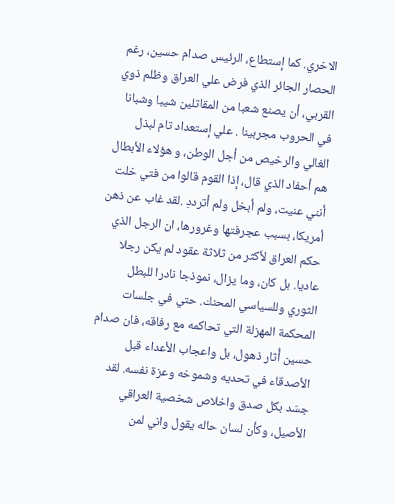الاخري. كما إستطاع، الرئيس صدام حسين، رغم الحصار الجائر الذي فرض علي العراق وظلم ذوي القربي، أن يصنع شعبا من المقاتلين شيبا وشبانا في الحروب مجربينا . علي إستعداد تام لبذل الغالي والرخيص من أجل الوطن، و هؤلاء الأبطال هم أحفاد الذي قال، إذا القوم قالوا من فتي خلت أنني عنيت، ولم أبخل ولم أترددِ .لقد غاب عن ذهن أمريكا، بسبب عجرفتها وغرورها، ان الرجل الذي حكم العراق لأكثر من ثلاثة عقود لم يكن رجلا عاديا. بل كان، وما يزال، نموذجا نادرا للبطل الثوري وللسياسي المحنك. حتي في جلسات المحكمة المهزلة التي تحاكمه مع رفاقه، فان صدام حسين أُثار ذهول، بل واعجاب الأعداء قبل الأصدقاء في تحديه وشموخه وعزة نفسه. لقد جسّد بكل صدق واخلاص شخصية العراقي الأصيل، وكأن لسان حاله يقول واني لمن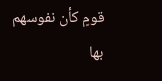قومٍ كأن نفوسهم بها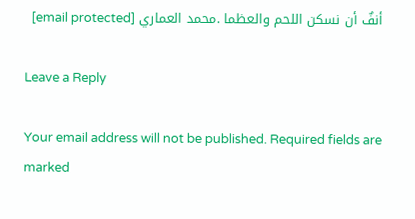أنفٌ أن نسكن اللحم والعظما .محمد العماري [email protected]

Leave a Reply

Your email address will not be published. Required fields are marked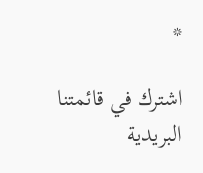*

اشترك في قائمتنا البريدية